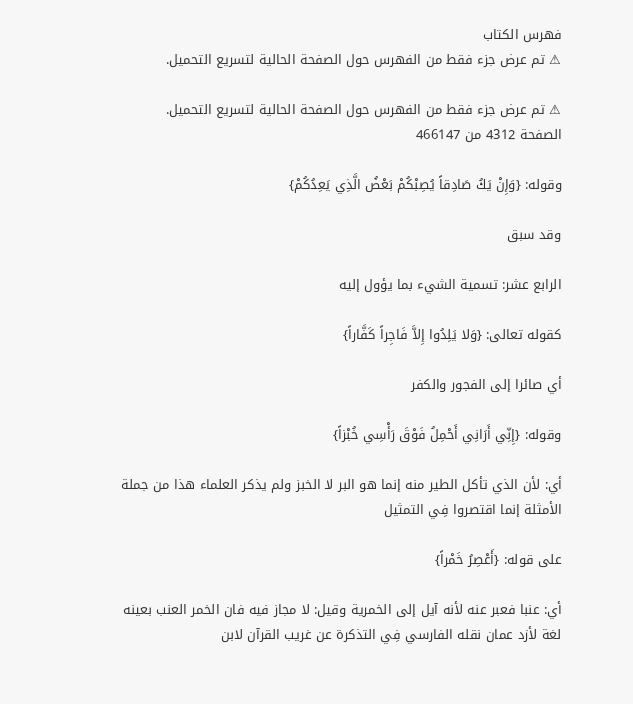فهرس الكتاب
⚠ تم عرض جزء فقط من الفهرس حول الصفحة الحالية لتسريع التحميل.

⚠ تم عرض جزء فقط من الفهرس حول الصفحة الحالية لتسريع التحميل.
الصفحة 4312 من 466147

وقوله: {وَإِنْ يَكُ صَادِقاً يُصِبْكُمْ بَعْضُ الَّذِي يَعِدُكُمْ}

وقد سبق

الرابع عشر: تسمية الشيء بما يؤول إليه

كقوله تعالى: {وَلا يَلِدُوا إِلاَّ فَاجِراً كَفَّاراً}

أي صائرا إلى الفجور والكفر

وقوله: {إِنِّي أَرَانِي أَحْمِلُ فَوْقَ رَأْسِي خُبْزاً}

أي: لأن الذي تأكل الطير منه إنما هو البر لا الخبز ولم يذكر العلماء هذا من جملة الأمثلة إنما اقتصروا فِي التمثيل

على قوله: {أَعْصِرُ خَمْراً}

أي: عنبا فعبر عنه لأنه آيل إلى الخمرية وقيل: لا مجاز فيه فان الخمر العنب بعينه لغة لأزد عمان نقله الفارسي فِي التذكرة عن غريب القرآن لابن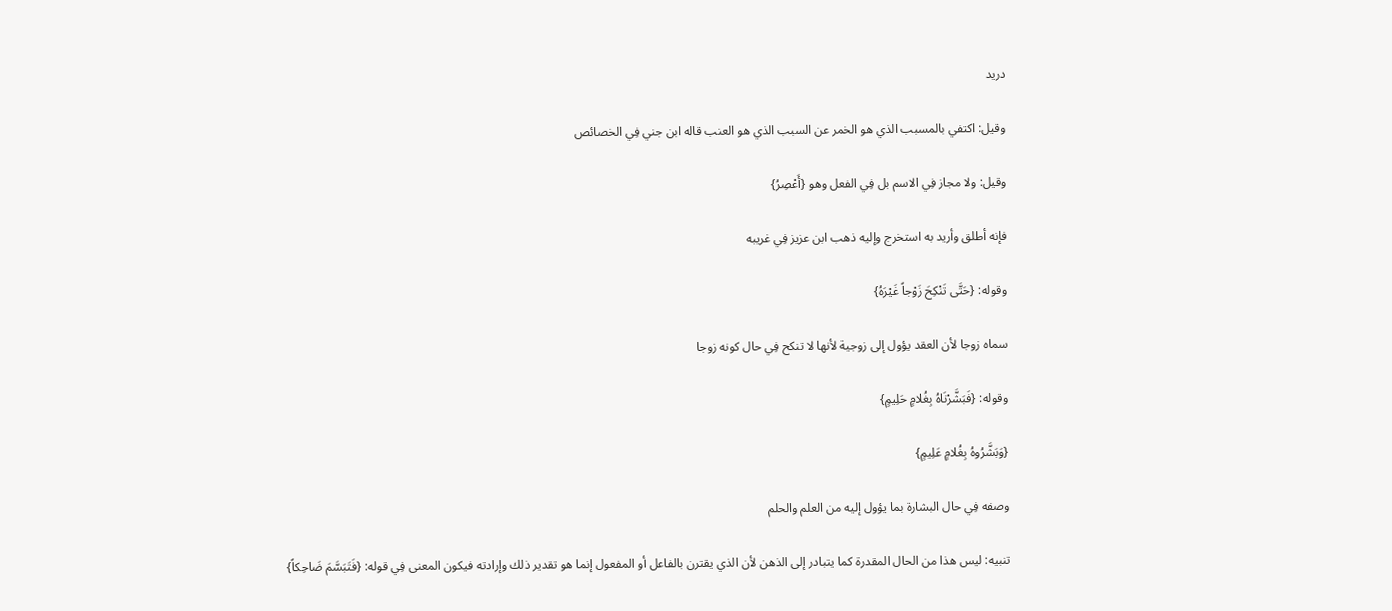دريد

وقيل: اكتفي بالمسبب الذي هو الخمر عن السبب الذي هو العنب قاله ابن جني فِي الخصائص

وقيل: ولا مجاز فِي الاسم بل فِي الفعل وهو {أَعْصِرُ}

فإنه أطلق وأريد به استخرج وإليه ذهب ابن عزيز فِي غريبه

وقوله: {حَتَّى تَنْكِحَ زَوْجاً غَيْرَهُ}

سماه زوجا لأن العقد يؤول إلى زوجية لأنها لا تنكح فِي حال كونه زوجا

وقوله: {فَبَشَّرْنَاهُ بِغُلامٍ حَلِيمٍ}

{وَبَشَّرُوهُ بِغُلامٍ عَلِيمٍ}

وصفه فِي حال البشارة بما يؤول إليه من العلم والحلم

تنبيه: ليس هذا من الحال المقدرة كما يتبادر إلى الذهن لأن الذي يقترن بالفاعل أو المفعول إنما هو تقدير ذلك وإرادته فيكون المعنى فِي قوله: {فَتَبَسَّمَ ضَاحِكاً}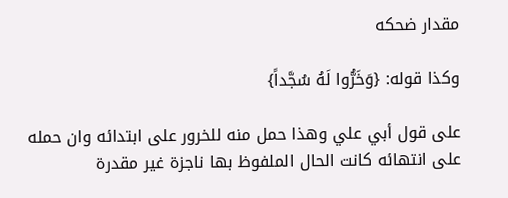مقدار ضحكه

وكذا قوله: {وَخَرُّوا لَهُ سُجَّداً}

على قول أبي علي وهذا حمل منه للخرور على ابتدائه وان حمله على انتهائه كانت الحال الملفوظ بها ناجزة غير مقدرة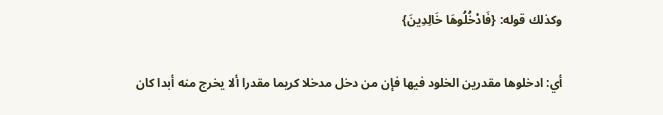وكذلك قوله: {فَادْخُلُوهَا خَالِدِينَ}

أي: ادخلوها مقدرين الخلود فيها فإن من دخل مدخلا كريما مقدرا ألا يخرج منه أبدا كان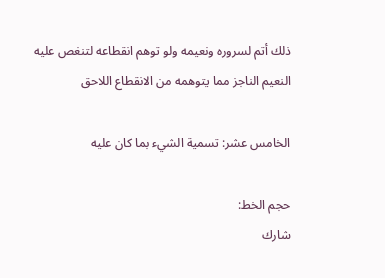ذلك أتم لسروره ونعيمه ولو توهم انقطاعه لتنغص عليه النعيم الناجز مما يتوهمه من الانقطاع اللاحق

الخامس عشر: تسمية الشيء بما كان عليه

حجم الخط:
شارك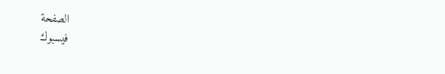الصفحة
فيسبوك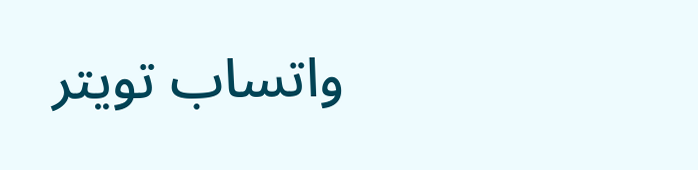واتساب تويتر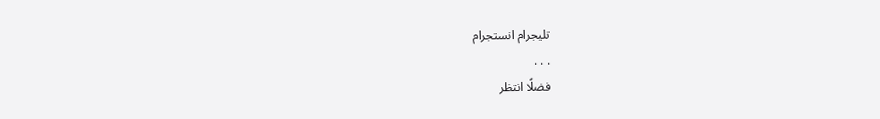تليجرام انستجرام
. . .
فضلًا انتظر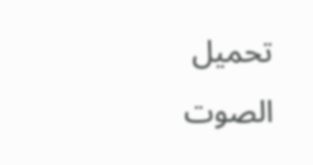تحميل الصوت